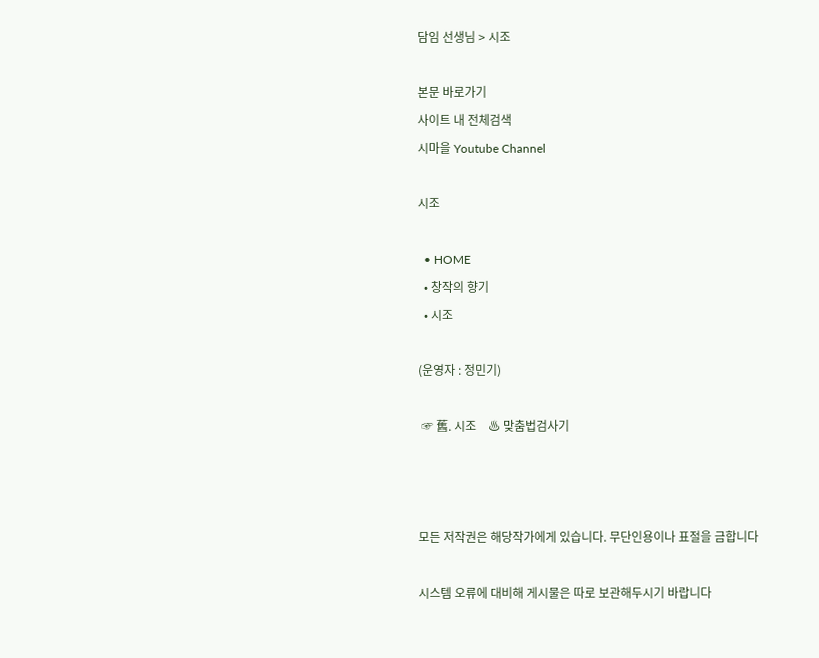담임 선생님 > 시조

본문 바로가기
사이트 내 전체검색
시마을 Youtube Channel

시조

  • HOME
  • 창작의 향기
  • 시조

(운영자 : 정민기)

 ☞ 舊. 시조    ♨ 맞춤법검사기



모든 저작권은 해당작가에게 있습니다. 무단인용이나 표절을 금합니다

시스템 오류에 대비해 게시물은 따로 보관해두시기 바랍니다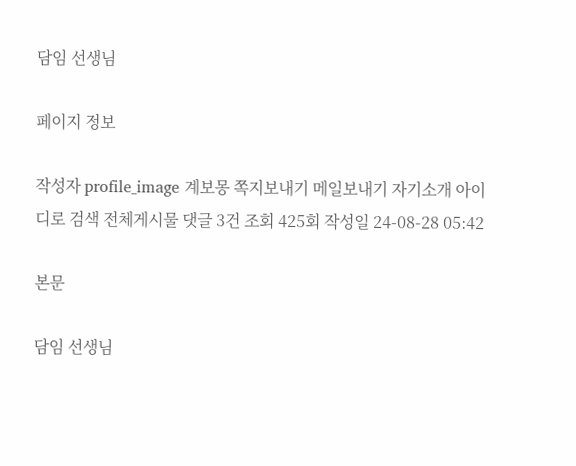담임 선생님

페이지 정보

작성자 profile_image 계보몽 쪽지보내기 메일보내기 자기소개 아이디로 검색 전체게시물 댓글 3건 조회 425회 작성일 24-08-28 05:42

본문

담임 선생님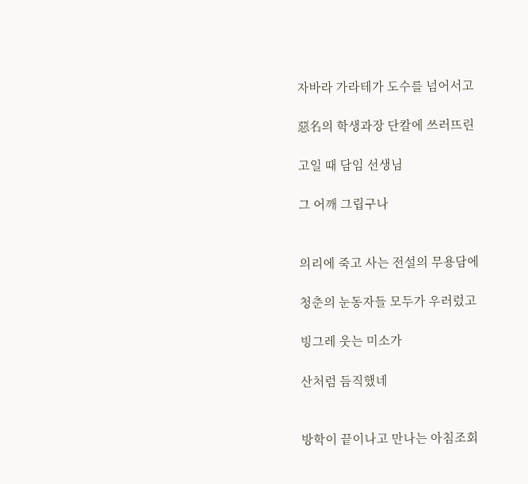자바라 가라테가 도수를 넘어서고

惡名의 학생과장 단칼에 쓰러뜨린

고일 때 담임 선생님

그 어깨 그립구나


의리에 죽고 사는 전설의 무용담에

청춘의 눈동자들 모두가 우러렀고

빙그레 웃는 미소가

산처럼 듬직했네


방학이 끝이나고 만나는 아침조회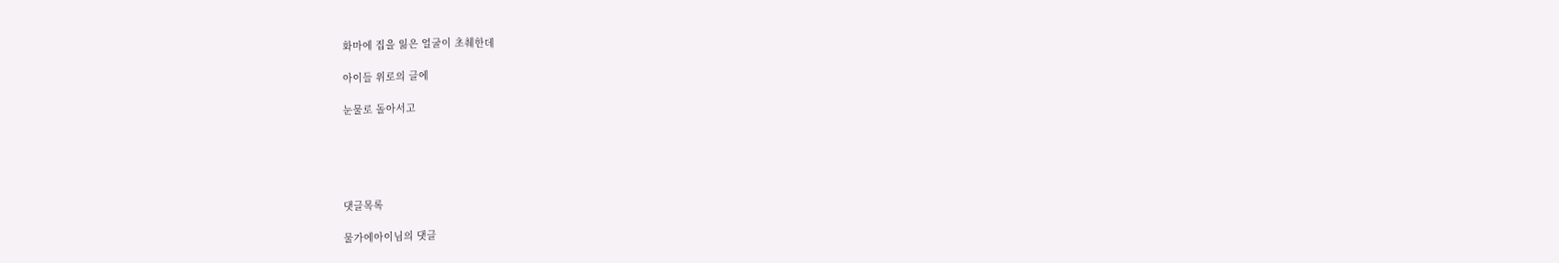화마에 집을 잃은 얼굴이 초췌한데

아이들 위로의 글에

눈물로 돌아서고





댓글목록

물가에아이님의 댓글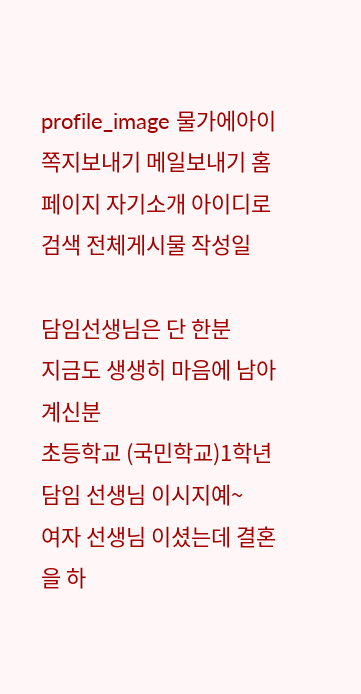profile_image 물가에아이 쪽지보내기 메일보내기 홈페이지 자기소개 아이디로 검색 전체게시물 작성일

담임선생님은 단 한분
지금도 생생히 마음에 남아 계신분
초등학교 (국민학교)1학년 담임 선생님 이시지예~
여자 선생님 이셨는데 결혼을 하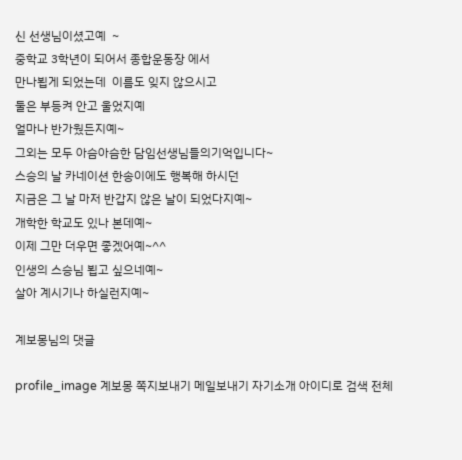신 선생님이셨고예  ~
중학교 3학년이 되어서 종합운동장 에서
만나뵙게 되었는데  이름도 잊지 않으시고
둘은 부등켜 안고 울었지예
얼마나 반가웠든지예~
그외는 모두 아슴아슴한 담임선생님들의기억입니다~
스승의 날 카네이션 한송이에도 행복해 하시던
지금은 그 날 마저 반갑지 않은 날이 되었다지예~
개학한 학교도 있나 본데예~
이제 그만 더우면 좋겠어예~^^
인생의 스승님 뵙고 싶으네예~
살아 계시기나 하실런지예~

계보몽님의 댓글

profile_image 계보몽 쪽지보내기 메일보내기 자기소개 아이디로 검색 전체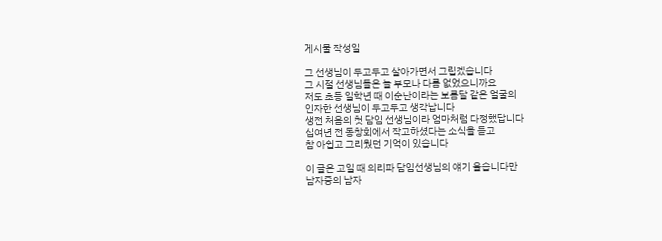게시물 작성일

그 선생님이 두고두고 살아가면서 그립겠습니다
그 시절 선생님들은 늘 부모나 다름 없었으니까요
저도 초등 일학년 때 이순난이라는 보름달 같은 얼굴의
인자한 선생님이 두고두고 생각납니다
생전 처음의 첫 담임 선생님이라 엄마처럼 다정했답니다
십여년 전 동창회에서 작고하셨다는 소식을 듣고
참 아쉽고 그리웠던 기억이 있습니다

이 글은 고일 때 의리파 담임선생님의 얘기 올습니다만
남자중의 남자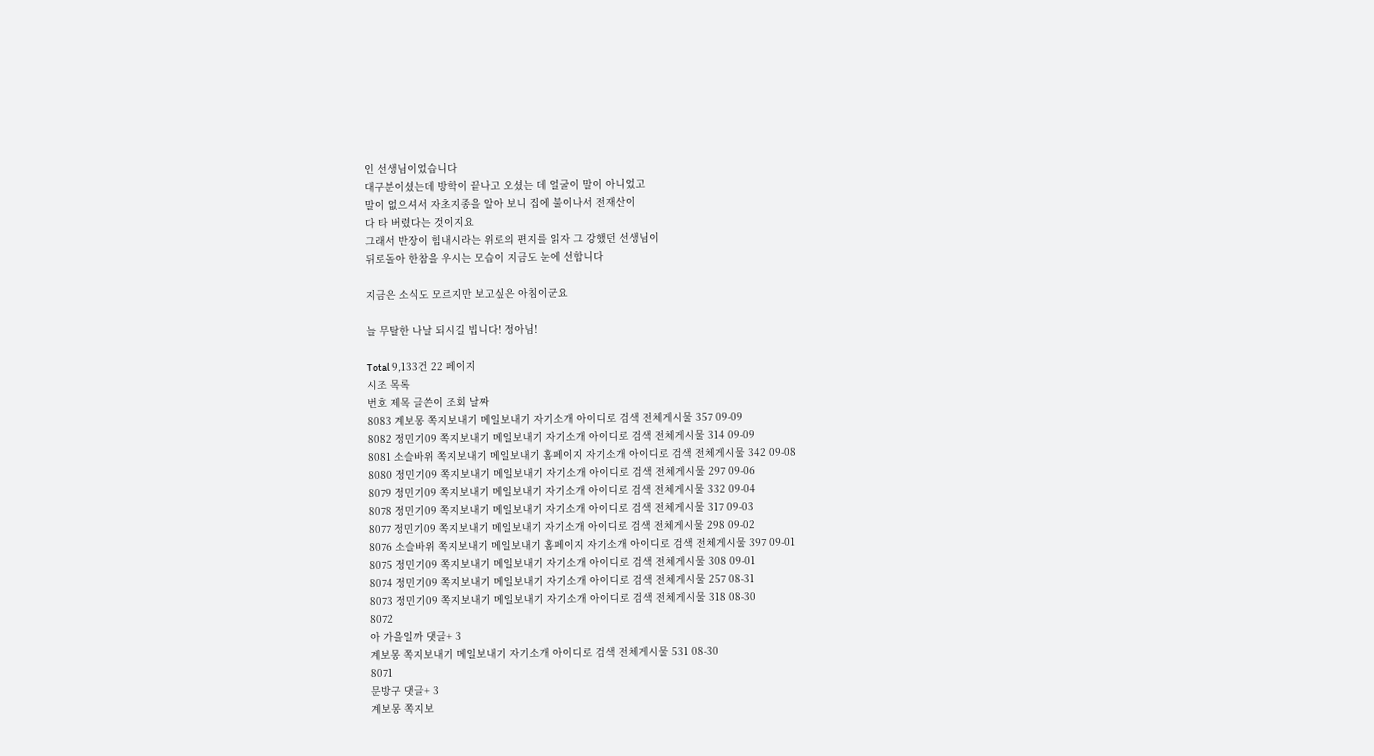인 선생님이었습니다
대구분이셨는데 방학이 끝나고 오셨는 데 얼굴이 말이 아니었고
말이 없으셔서 자초지종을 알아 보니 집에 불이나서 전재산이
다 타 버렸다는 것이지요
그래서 반장이 힘내시라는 위로의 편지를 읽자 그 강했던 선생님이
뒤로돌아 한참을 우시는 모습이 지금도 눈에 선합니다

지금은 소식도 모르지만 보고싶은 아침이군요

늘 무탈한 나날 되시길 빕니다! 정아님!

Total 9,133건 22 페이지
시조 목록
번호 제목 글쓴이 조회 날짜
8083 계보몽 쪽지보내기 메일보내기 자기소개 아이디로 검색 전체게시물 357 09-09
8082 정민기09 쪽지보내기 메일보내기 자기소개 아이디로 검색 전체게시물 314 09-09
8081 소슬바위 쪽지보내기 메일보내기 홈페이지 자기소개 아이디로 검색 전체게시물 342 09-08
8080 정민기09 쪽지보내기 메일보내기 자기소개 아이디로 검색 전체게시물 297 09-06
8079 정민기09 쪽지보내기 메일보내기 자기소개 아이디로 검색 전체게시물 332 09-04
8078 정민기09 쪽지보내기 메일보내기 자기소개 아이디로 검색 전체게시물 317 09-03
8077 정민기09 쪽지보내기 메일보내기 자기소개 아이디로 검색 전체게시물 298 09-02
8076 소슬바위 쪽지보내기 메일보내기 홈페이지 자기소개 아이디로 검색 전체게시물 397 09-01
8075 정민기09 쪽지보내기 메일보내기 자기소개 아이디로 검색 전체게시물 308 09-01
8074 정민기09 쪽지보내기 메일보내기 자기소개 아이디로 검색 전체게시물 257 08-31
8073 정민기09 쪽지보내기 메일보내기 자기소개 아이디로 검색 전체게시물 318 08-30
8072
아 가을일까 댓글+ 3
계보몽 쪽지보내기 메일보내기 자기소개 아이디로 검색 전체게시물 531 08-30
8071
문방구 댓글+ 3
계보몽 쪽지보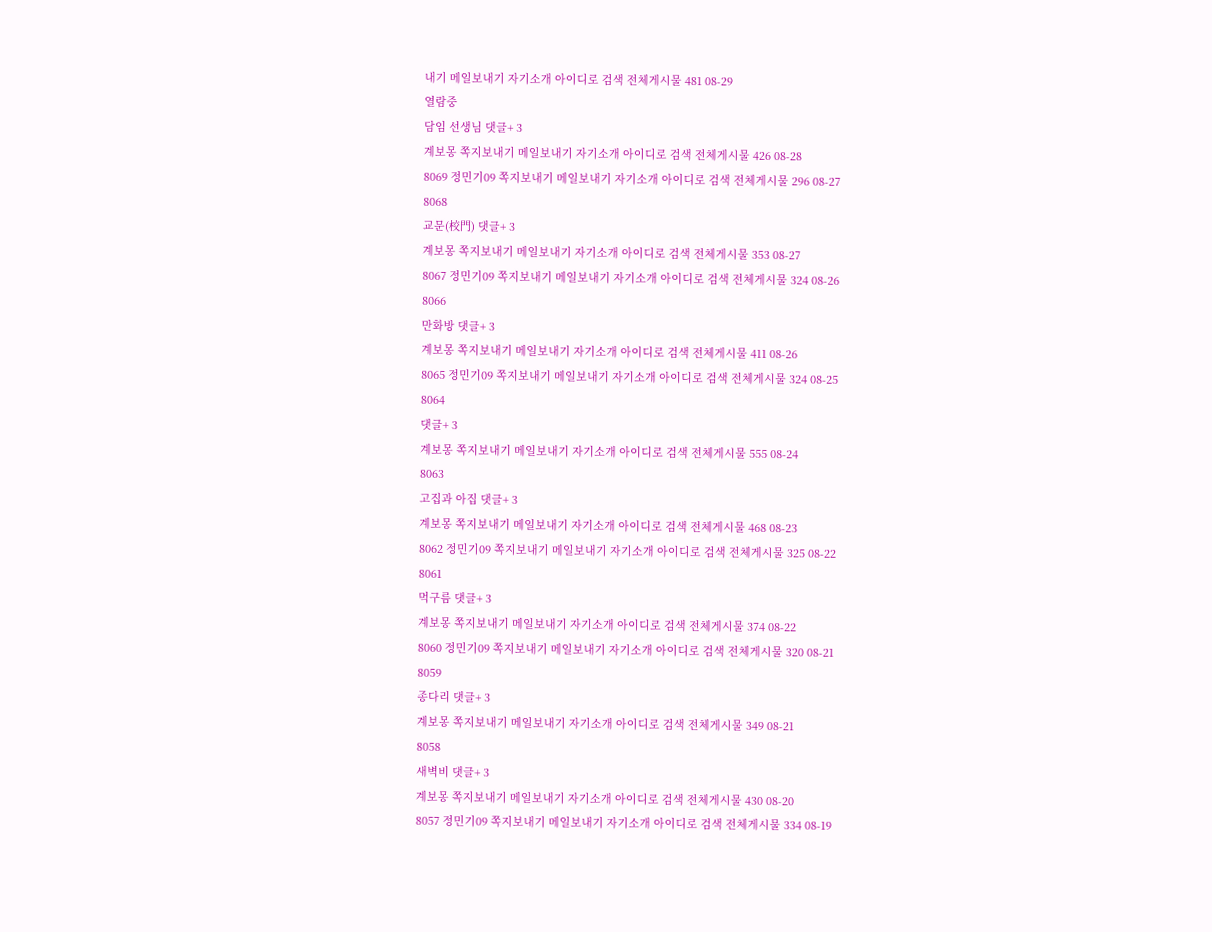내기 메일보내기 자기소개 아이디로 검색 전체게시물 481 08-29
열람중
담임 선생님 댓글+ 3
계보몽 쪽지보내기 메일보내기 자기소개 아이디로 검색 전체게시물 426 08-28
8069 정민기09 쪽지보내기 메일보내기 자기소개 아이디로 검색 전체게시물 296 08-27
8068
교문(校門) 댓글+ 3
계보몽 쪽지보내기 메일보내기 자기소개 아이디로 검색 전체게시물 353 08-27
8067 정민기09 쪽지보내기 메일보내기 자기소개 아이디로 검색 전체게시물 324 08-26
8066
만화방 댓글+ 3
계보몽 쪽지보내기 메일보내기 자기소개 아이디로 검색 전체게시물 411 08-26
8065 정민기09 쪽지보내기 메일보내기 자기소개 아이디로 검색 전체게시물 324 08-25
8064
댓글+ 3
계보몽 쪽지보내기 메일보내기 자기소개 아이디로 검색 전체게시물 555 08-24
8063
고집과 아집 댓글+ 3
계보몽 쪽지보내기 메일보내기 자기소개 아이디로 검색 전체게시물 468 08-23
8062 정민기09 쪽지보내기 메일보내기 자기소개 아이디로 검색 전체게시물 325 08-22
8061
먹구름 댓글+ 3
계보몽 쪽지보내기 메일보내기 자기소개 아이디로 검색 전체게시물 374 08-22
8060 정민기09 쪽지보내기 메일보내기 자기소개 아이디로 검색 전체게시물 320 08-21
8059
종다리 댓글+ 3
계보몽 쪽지보내기 메일보내기 자기소개 아이디로 검색 전체게시물 349 08-21
8058
새벽비 댓글+ 3
계보몽 쪽지보내기 메일보내기 자기소개 아이디로 검색 전체게시물 430 08-20
8057 정민기09 쪽지보내기 메일보내기 자기소개 아이디로 검색 전체게시물 334 08-19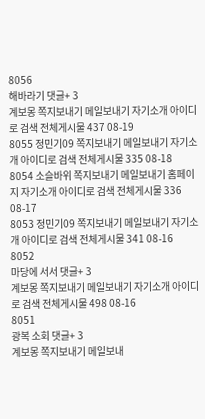8056
해바라기 댓글+ 3
계보몽 쪽지보내기 메일보내기 자기소개 아이디로 검색 전체게시물 437 08-19
8055 정민기09 쪽지보내기 메일보내기 자기소개 아이디로 검색 전체게시물 335 08-18
8054 소슬바위 쪽지보내기 메일보내기 홈페이지 자기소개 아이디로 검색 전체게시물 336 08-17
8053 정민기09 쪽지보내기 메일보내기 자기소개 아이디로 검색 전체게시물 341 08-16
8052
마당에 서서 댓글+ 3
계보몽 쪽지보내기 메일보내기 자기소개 아이디로 검색 전체게시물 498 08-16
8051
광복 소회 댓글+ 3
계보몽 쪽지보내기 메일보내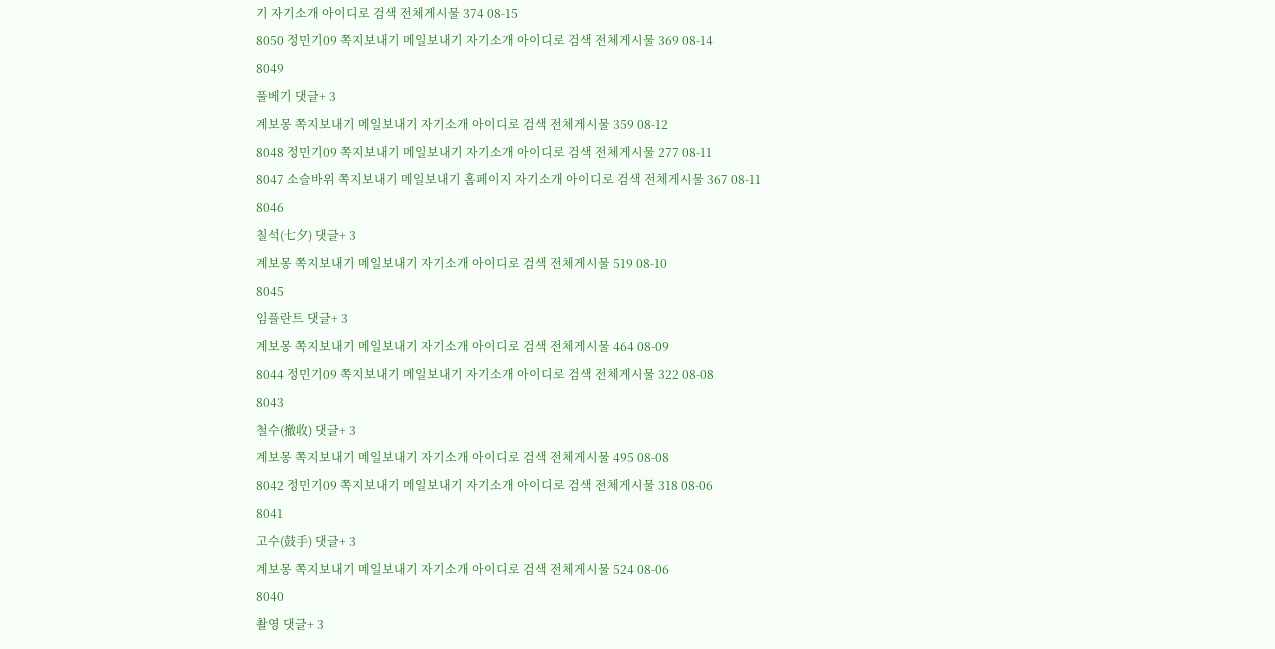기 자기소개 아이디로 검색 전체게시물 374 08-15
8050 정민기09 쪽지보내기 메일보내기 자기소개 아이디로 검색 전체게시물 369 08-14
8049
풀베기 댓글+ 3
계보몽 쪽지보내기 메일보내기 자기소개 아이디로 검색 전체게시물 359 08-12
8048 정민기09 쪽지보내기 메일보내기 자기소개 아이디로 검색 전체게시물 277 08-11
8047 소슬바위 쪽지보내기 메일보내기 홈페이지 자기소개 아이디로 검색 전체게시물 367 08-11
8046
칠석(七夕) 댓글+ 3
계보몽 쪽지보내기 메일보내기 자기소개 아이디로 검색 전체게시물 519 08-10
8045
임플란트 댓글+ 3
계보몽 쪽지보내기 메일보내기 자기소개 아이디로 검색 전체게시물 464 08-09
8044 정민기09 쪽지보내기 메일보내기 자기소개 아이디로 검색 전체게시물 322 08-08
8043
철수(撤收) 댓글+ 3
계보몽 쪽지보내기 메일보내기 자기소개 아이디로 검색 전체게시물 495 08-08
8042 정민기09 쪽지보내기 메일보내기 자기소개 아이디로 검색 전체게시물 318 08-06
8041
고수(鼓手) 댓글+ 3
계보몽 쪽지보내기 메일보내기 자기소개 아이디로 검색 전체게시물 524 08-06
8040
촬영 댓글+ 3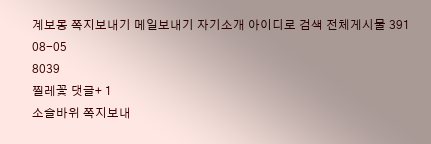계보몽 쪽지보내기 메일보내기 자기소개 아이디로 검색 전체게시물 391 08-05
8039
찔레꽃 댓글+ 1
소슬바위 쪽지보내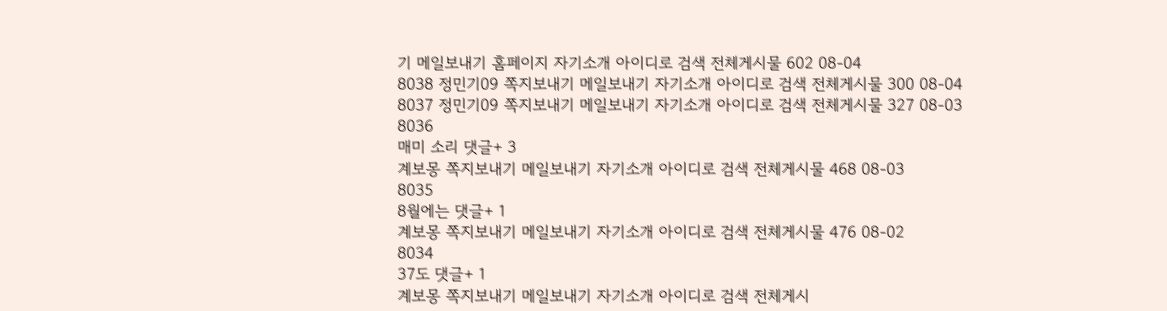기 메일보내기 홈페이지 자기소개 아이디로 검색 전체게시물 602 08-04
8038 정민기09 쪽지보내기 메일보내기 자기소개 아이디로 검색 전체게시물 300 08-04
8037 정민기09 쪽지보내기 메일보내기 자기소개 아이디로 검색 전체게시물 327 08-03
8036
매미 소리 댓글+ 3
계보몽 쪽지보내기 메일보내기 자기소개 아이디로 검색 전체게시물 468 08-03
8035
8월에는 댓글+ 1
계보몽 쪽지보내기 메일보내기 자기소개 아이디로 검색 전체게시물 476 08-02
8034
37도 댓글+ 1
계보몽 쪽지보내기 메일보내기 자기소개 아이디로 검색 전체게시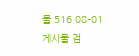물 516 08-01
게시물 검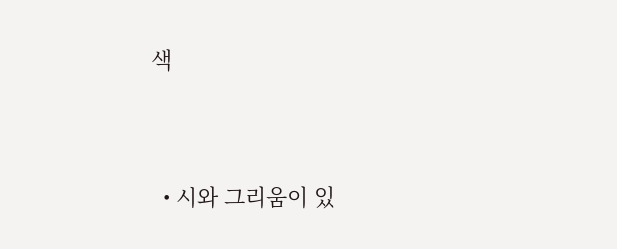색




  • 시와 그리움이 있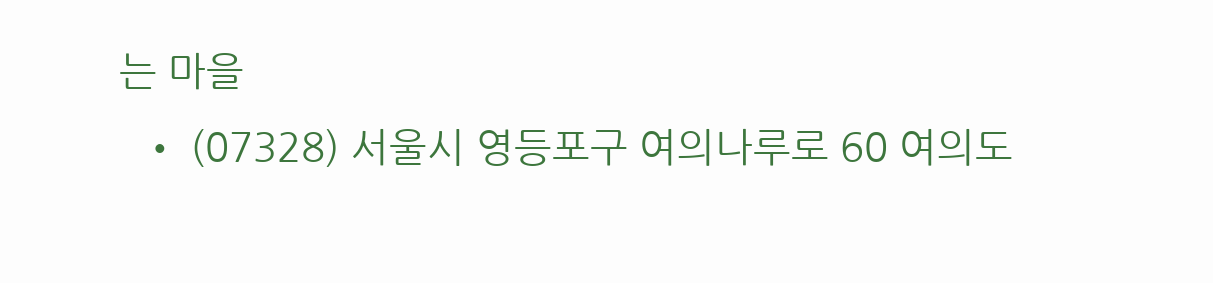는 마을
  • (07328) 서울시 영등포구 여의나루로 60 여의도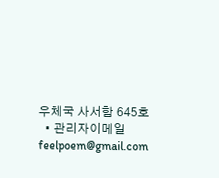우체국 사서함 645호
  • 관리자이메일 feelpoem@gmail.com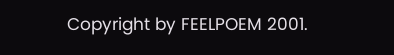Copyright by FEELPOEM 2001.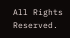All Rights Reserved.